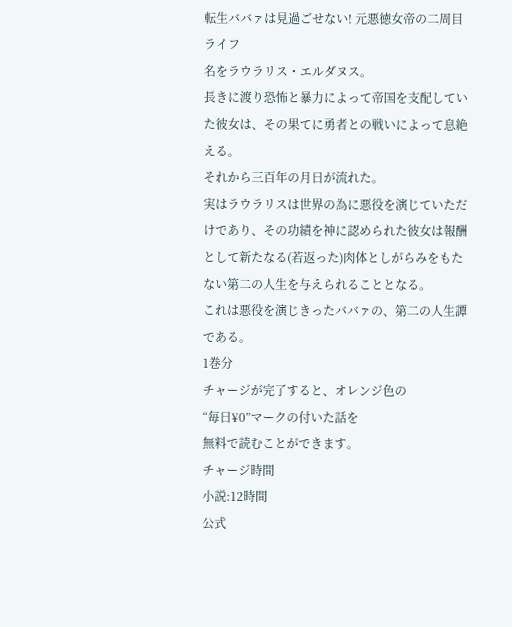転生ババァは見過ごせない! 元悪徳女帝の二周目ライフ
名をラウラリス・エルダヌス。
長きに渡り恐怖と暴力によって帝国を支配していた彼女は、その果てに勇者との戦いによって息絶える。
それから三百年の月日が流れた。
実はラウラリスは世界の為に悪役を演じていただけであり、その功績を神に認められた彼女は報酬として新たなる(若返った)肉体としがらみをもたない第二の人生を与えられることとなる。
これは悪役を演じきったババァの、第二の人生譚である。
1巻分
チャージが完了すると、オレンジ色の
“毎日¥0”マークの付いた話を
無料で読むことができます。
チャージ時間
小説:12時間
公式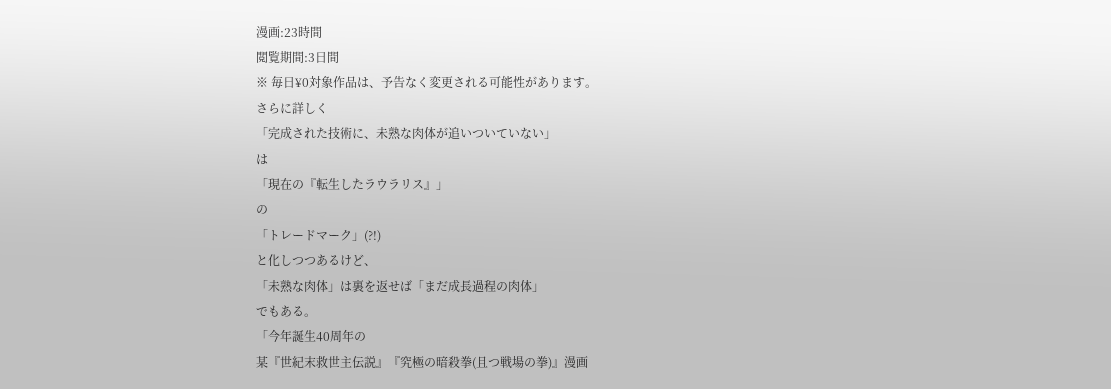漫画:23時間
閲覧期間:3日間
※ 毎日¥0対象作品は、予告なく変更される可能性があります。
さらに詳しく
「完成された技術に、未熟な肉体が追いついていない」
は
「現在の『転生したラウラリス』」
の
「トレードマーク」(?!)
と化しつつあるけど、
「未熟な肉体」は裏を返せば「まだ成長過程の肉体」
でもある。
「今年誕生40周年の
某『世紀末救世主伝説』『究極の暗殺拳(且つ戦場の拳)』漫画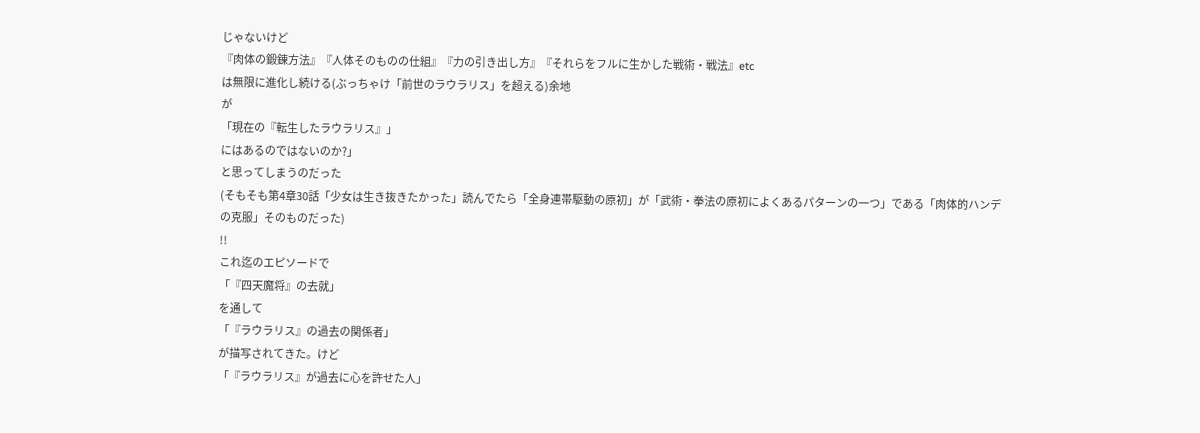じゃないけど
『肉体の鍛錬方法』『人体そのものの仕組』『力の引き出し方』『それらをフルに生かした戦術・戦法』etc
は無限に進化し続ける(ぶっちゃけ「前世のラウラリス」を超える)余地
が
「現在の『転生したラウラリス』」
にはあるのではないのか?」
と思ってしまうのだった
(そもそも第4章30話「少女は生き抜きたかった」読んでたら「全身連帯駆動の原初」が「武術・拳法の原初によくあるパターンの一つ」である「肉体的ハンデの克服」そのものだった)
!!
これ迄のエピソードで
「『四天魔将』の去就」
を通して
「『ラウラリス』の過去の関係者」
が描写されてきた。けど
「『ラウラリス』が過去に心を許せた人」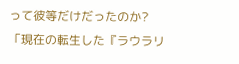って彼等だけだったのか?
「現在の転生した『ラウラリ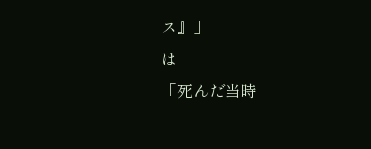ス』」
は
「死んだ当時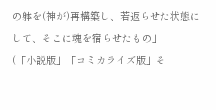の躰を(神が)再構築し、若返らせた状態にして、そこに魂を宿らせたもの」
(「小説版」「コミカライズ版」そ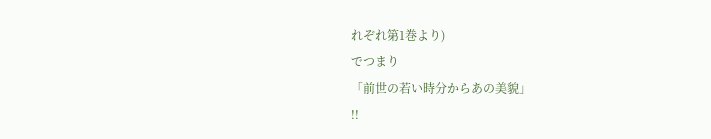れぞれ第1巻より)
でつまり
「前世の若い時分からあの美貌」
!!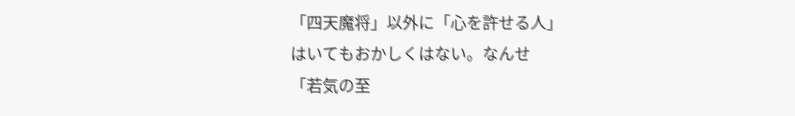「四天魔将」以外に「心を許せる人」
はいてもおかしくはない。なんせ
「若気の至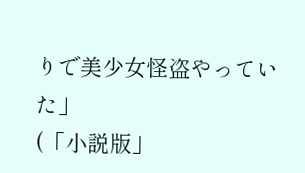りで美少女怪盗やっていた」
(「小説版」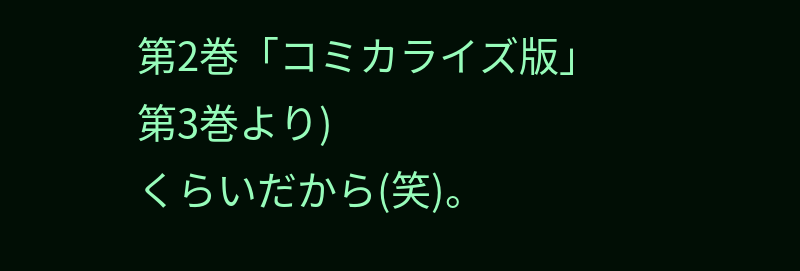第2巻「コミカライズ版」第3巻より)
くらいだから(笑)。